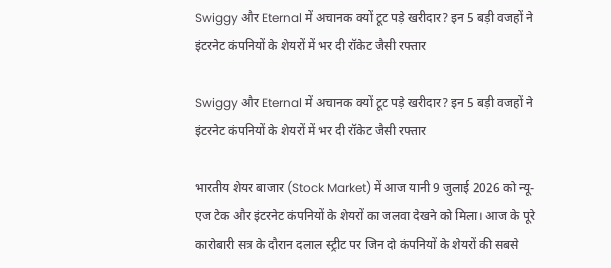Swiggy और Eternal में अचानक क्यों टूट पड़े खरीदार? इन 5 बड़ी वजहों ने इंटरनेट कंपनियों के शेयरों में भर दी रॉकेट जैसी रफ्तार

Swiggy और Eternal में अचानक क्यों टूट पड़े खरीदार? इन 5 बड़ी वजहों ने इंटरनेट कंपनियों के शेयरों में भर दी रॉकेट जैसी रफ्तार

भारतीय शेयर बाजार (Stock Market) में आज यानी 9 जुलाई 2026 को न्यू-एज टेक और इंटरनेट कंपनियों के शेयरों का जलवा देखने को मिला। आज के पूरे कारोबारी सत्र के दौरान दलाल स्ट्रीट पर जिन दो कंपनियों के शेयरों की सबसे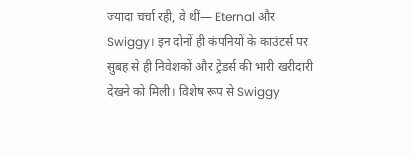ज्यादा चर्चा रही, वे थीं— Eternal और Swiggy। इन दोनों ही कंपनियों के काउंटर्स पर सुबह से ही निवेशकों और ट्रेडर्स की भारी खरीदारी देखने को मिली। विशेष रूप से Swiggy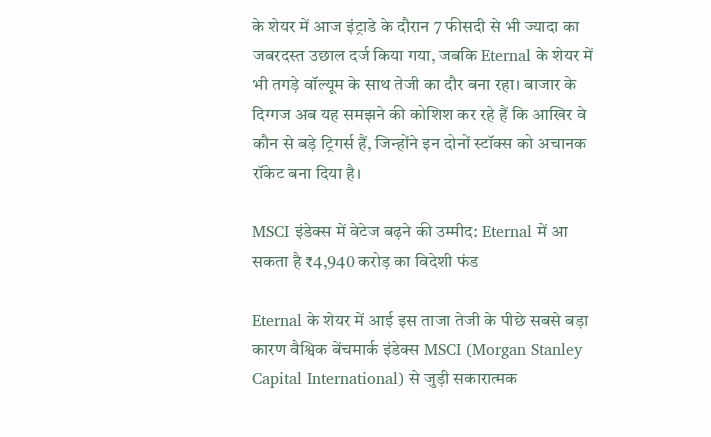के शेयर में आज इंट्राडे के दौरान 7 फीसदी से भी ज्यादा का जबरदस्त उछाल दर्ज किया गया, जबकि Eternal के शेयर में भी तगड़े वॉल्यूम के साथ तेजी का दौर बना रहा। बाजार के दिग्गज अब यह समझने की कोशिश कर रहे हैं कि आखिर वे कौन से बड़े ट्रिगर्स हैं, जिन्होंने इन दोनों स्टॉक्स को अचानक रॉकेट बना दिया है।

MSCI इंडेक्स में वेटेज बढ़ने की उम्मीद: Eternal में आ सकता है ₹4,940 करोड़ का विदेशी फंड

Eternal के शेयर में आई इस ताजा तेजी के पीछे सबसे बड़ा कारण वैश्विक बेंचमार्क इंडेक्स MSCI (Morgan Stanley Capital International) से जुड़ी सकारात्मक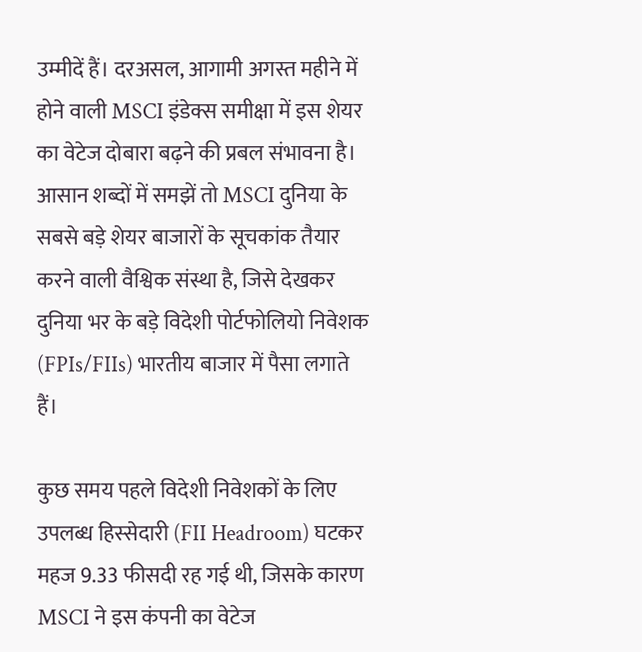उम्मीदें हैं। दरअसल, आगामी अगस्त महीने में होने वाली MSCI इंडेक्स समीक्षा में इस शेयर का वेटेज दोबारा बढ़ने की प्रबल संभावना है। आसान शब्दों में समझें तो MSCI दुनिया के सबसे बड़े शेयर बाजारों के सूचकांक तैयार करने वाली वैश्विक संस्था है, जिसे देखकर दुनिया भर के बड़े विदेशी पोर्टफोलियो निवेशक (FPIs/FIIs) भारतीय बाजार में पैसा लगाते हैं।

कुछ समय पहले विदेशी निवेशकों के लिए उपलब्ध हिस्सेदारी (FII Headroom) घटकर महज 9.33 फीसदी रह गई थी, जिसके कारण MSCI ने इस कंपनी का वेटेज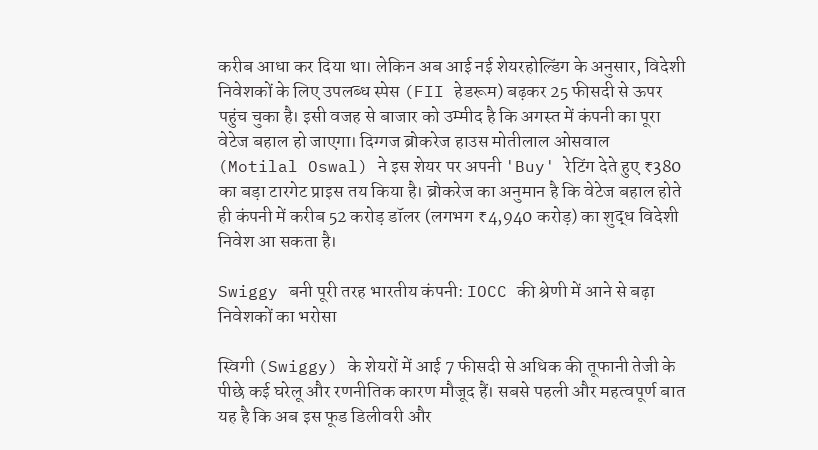करीब आधा कर दिया था। लेकिन अब आई नई शेयरहोल्डिंग के अनुसार, विदेशी निवेशकों के लिए उपलब्ध स्पेस (FII हेडरूम) बढ़कर 25 फीसदी से ऊपर पहुंच चुका है। इसी वजह से बाजार को उम्मीद है कि अगस्त में कंपनी का पूरा वेटेज बहाल हो जाएगा। दिग्गज ब्रोकरेज हाउस मोतीलाल ओसवाल (Motilal Oswal) ने इस शेयर पर अपनी 'Buy' रेटिंग देते हुए ₹380 का बड़ा टारगेट प्राइस तय किया है। ब्रोकरेज का अनुमान है कि वेटेज बहाल होते ही कंपनी में करीब 52 करोड़ डॉलर (लगभग ₹4,940 करोड़) का शुद्ध विदेशी निवेश आ सकता है।

Swiggy बनी पूरी तरह भारतीय कंपनी: IOCC की श्रेणी में आने से बढ़ा निवेशकों का भरोसा

स्विगी (Swiggy) के शेयरों में आई 7 फीसदी से अधिक की तूफानी तेजी के पीछे कई घरेलू और रणनीतिक कारण मौजूद हैं। सबसे पहली और महत्वपूर्ण बात यह है कि अब इस फूड डिलीवरी और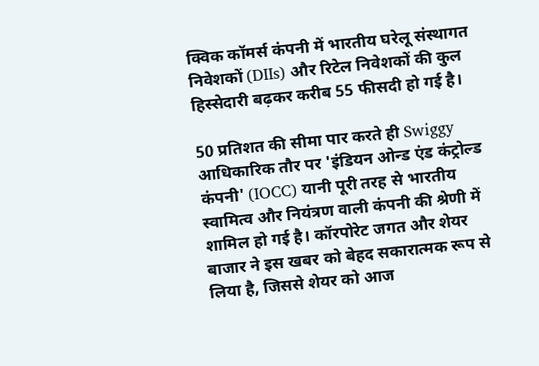क्विक कॉमर्स कंपनी में भारतीय घरेलू संस्थागत निवेशकों (DIIs) और रिटेल निवेशकों की कुल हिस्सेदारी बढ़कर करीब 55 फीसदी हो गई है।

50 प्रतिशत की सीमा पार करते ही Swiggy आधिकारिक तौर पर 'इंडियन ओन्ड एंड कंट्रोल्ड कंपनी' (IOCC) यानी पूरी तरह से भारतीय स्वामित्व और नियंत्रण वाली कंपनी की श्रेणी में शामिल हो गई है। कॉरपोरेट जगत और शेयर बाजार ने इस खबर को बेहद सकारात्मक रूप से लिया है, जिससे शेयर को आज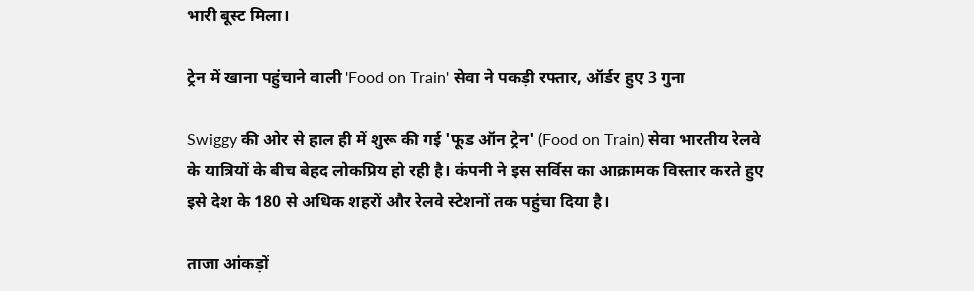भारी बूस्ट मिला।

ट्रेन में खाना पहुंचाने वाली 'Food on Train' सेवा ने पकड़ी रफ्तार, ऑर्डर हुए 3 गुना

Swiggy की ओर से हाल ही में शुरू की गई 'फूड ऑन ट्रेन' (Food on Train) सेवा भारतीय रेलवे के यात्रियों के बीच बेहद लोकप्रिय हो रही है। कंपनी ने इस सर्विस का आक्रामक विस्तार करते हुए इसे देश के 180 से अधिक शहरों और रेलवे स्टेशनों तक पहुंचा दिया है।

ताजा आंकड़ों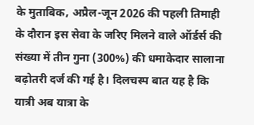के मुताबिक, अप्रैल-जून 2026 की पहली तिमाही के दौरान इस सेवा के जरिए मिलने वाले ऑर्डर्स की संख्या में तीन गुना (300%) की धमाकेदार सालाना बढ़ोतरी दर्ज की गई है। दिलचस्प बात यह है कि यात्री अब यात्रा के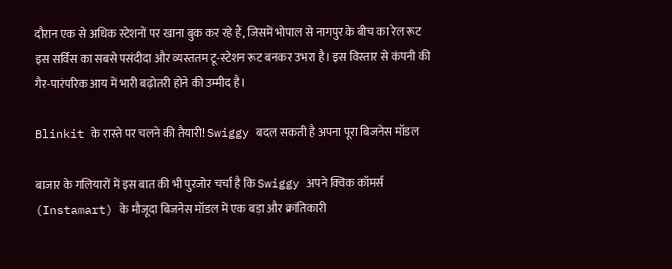दौरान एक से अधिक स्टेशनों पर खाना बुक कर रहे हैं, जिसमें भोपाल से नागपुर के बीच का रेल रूट इस सर्विस का सबसे पसंदीदा और व्यस्ततम टू-स्टेशन रूट बनकर उभरा है। इस विस्तार से कंपनी की गैर-पारंपरिक आय में भारी बढ़ोतरी होने की उम्मीद है।

Blinkit के रास्ते पर चलने की तैयारी! Swiggy बदल सकती है अपना पूरा बिजनेस मॉडल

बाजार के गलियारों में इस बात की भी पुरजोर चर्चा है कि Swiggy अपने क्विक कॉमर्स (Instamart) के मौजूदा बिजनेस मॉडल में एक बड़ा और क्रांतिकारी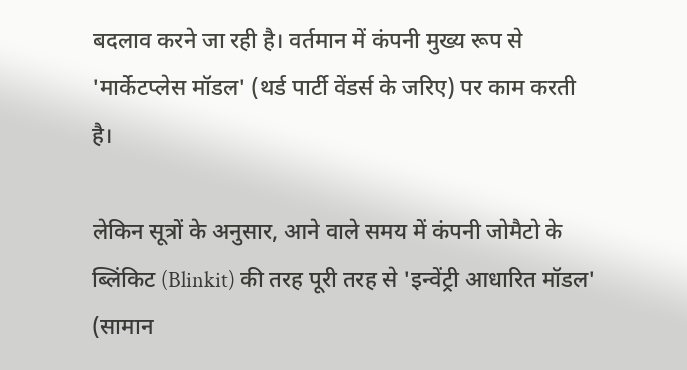बदलाव करने जा रही है। वर्तमान में कंपनी मुख्य रूप से 'मार्केटप्लेस मॉडल' (थर्ड पार्टी वेंडर्स के जरिए) पर काम करती है।

लेकिन सूत्रों के अनुसार, आने वाले समय में कंपनी जोमैटो के ब्लिंकिट (Blinkit) की तरह पूरी तरह से 'इन्वेंट्री आधारित मॉडल' (सामान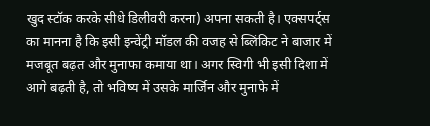खुद स्टॉक करके सीधे डिलीवरी करना) अपना सकती है। एक्सपर्ट्स का मानना है कि इसी इन्वेंट्री मॉडल की वजह से ब्लिंकिट ने बाजार में मजबूत बढ़त और मुनाफा कमाया था। अगर स्विगी भी इसी दिशा में आगे बढ़ती है, तो भविष्य में उसके मार्जिन और मुनाफे में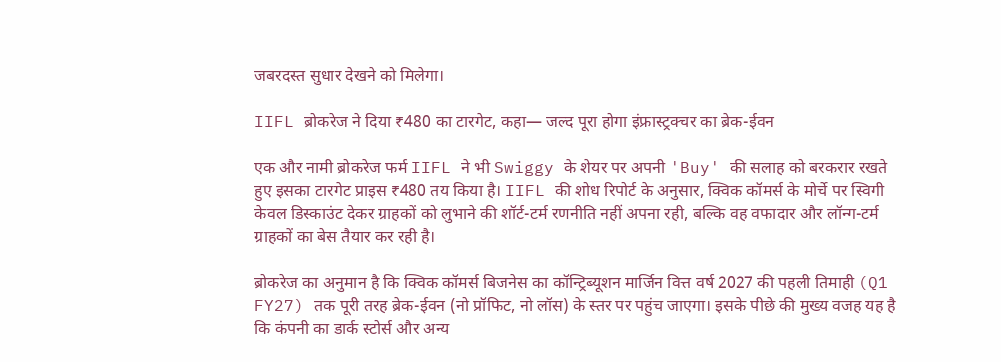जबरदस्त सुधार देखने को मिलेगा।

IIFL ब्रोकरेज ने दिया ₹480 का टारगेट, कहा— जल्द पूरा होगा इंफ्रास्ट्रक्चर का ब्रेक-ईवन

एक और नामी ब्रोकरेज फर्म IIFL ने भी Swiggy के शेयर पर अपनी 'Buy' की सलाह को बरकरार रखते हुए इसका टारगेट प्राइस ₹480 तय किया है। IIFL की शोध रिपोर्ट के अनुसार, क्विक कॉमर्स के मोर्चे पर स्विगी केवल डिस्काउंट देकर ग्राहकों को लुभाने की शॉर्ट-टर्म रणनीति नहीं अपना रही, बल्कि वह वफादार और लॉन्ग-टर्म ग्राहकों का बेस तैयार कर रही है।

ब्रोकरेज का अनुमान है कि क्विक कॉमर्स बिजनेस का कॉन्ट्रिब्यूशन मार्जिन वित्त वर्ष 2027 की पहली तिमाही (Q1 FY27) तक पूरी तरह ब्रेक-ईवन (नो प्रॉफिट, नो लॉस) के स्तर पर पहुंच जाएगा। इसके पीछे की मुख्य वजह यह है कि कंपनी का डार्क स्टोर्स और अन्य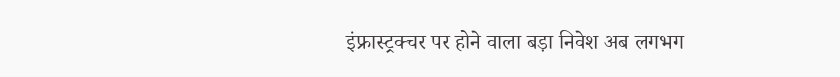इंफ्रास्ट्रक्चर पर होने वाला बड़ा निवेश अब लगभग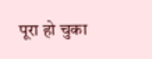पूरा हो चुका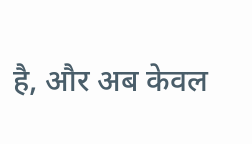है, और अब केवल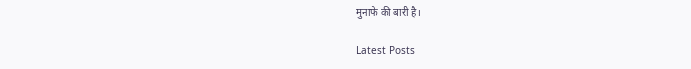मुनाफे की बारी है।

Latest Posts